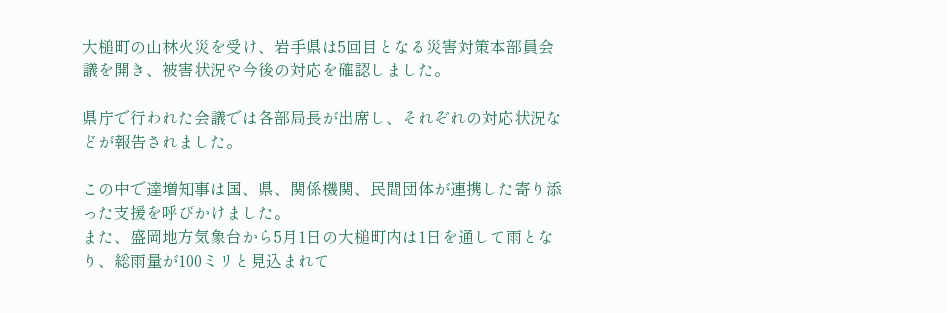大槌町の山林火災を受け、岩手県は5回目となる災害対策本部員会議を開き、被害状況や今後の対応を確認しました。

県庁で行われた会議では各部局長が出席し、それぞれの対応状況などが報告されました。

この中で達増知事は国、県、関係機関、民間団体が連携した寄り添った支援を呼びかけました。
また、盛岡地方気象台から5月1日の大槌町内は1日を通して雨となり、総雨量が100ミリと見込まれて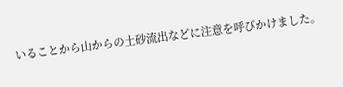いることから山からの土砂流出などに注意を呼びかけました。